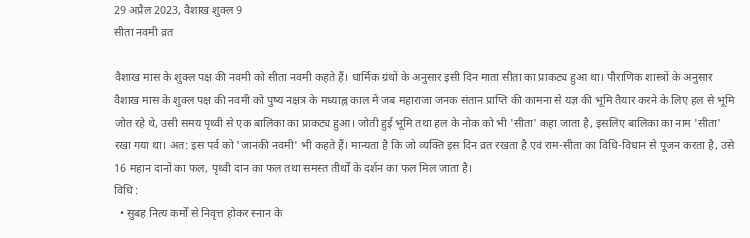29 अप्रैल 2023, वैशाख शुक्ल 9
सीता नवमी व्रत

वैशाख मास के शुक्ल पक्ष की नवमी को सीता नवमी कहते हैं। धार्मिक ग्रंथों के अनुसार इसी दिन माता सीता का प्राकट्य हुआ था। पौराणिक शास्त्रों के अनुसार वैशाख मास के शुक्ल पक्ष की नवमी को पुष्य नक्षत्र के मध्याह्न काल में जब महाराजा जनक संतान प्राप्ति की कामना से यज्ञ की भूमि तैयार करने के लिए हल से भूमि जोत रहे थे, उसी समय पृथ्वी से एक बालिका का प्राकट्य हुआ। जोती हुई भूमि तथा हल के नोक को भी 'सीता' कहा जाता है, इसलिए बालिका का नाम 'सीता' रखा गया था। अत: इस पर्व को 'जानकी नवमी' भी कहते हैं। मान्यता है कि जो व्यक्ति इस दिन व्रत रखता है एवं राम-सीता का विधि-विधान से पूजन करता है, उसे 16 महान दानों का फल, पृथ्वी दान का फल तथा समस्त तीर्थों के दर्शन का फल मिल जाता है।
विधि :
  • सुबह नित्य कर्मों से निवृत्त होकर स्नान के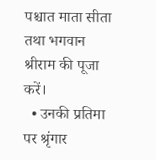प‍श्चात माता सीता तथा भगवान श्रीराम की पूजा करें।
  • उनकी प्रतिमा पर श्रृंगार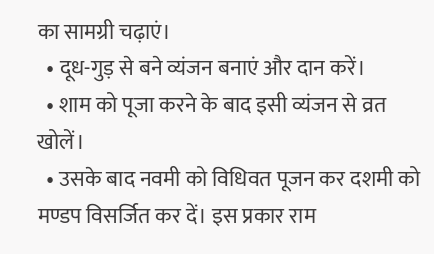का सामग्री चढ़ाएं।
  • दूध-गुड़ से बने व्यंजन बनाएं और दान करें।
  • शाम को पूजा करने के बाद इसी व्यंजन से व्रत खोलें।
  • उसके बाद नवमी को विधिवत पूजन कर दशमी को मण्डप विसर्जित कर दें। इस प्रकार राम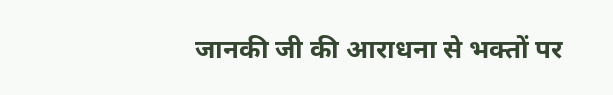जानकी जी की आराधना से भक्तों पर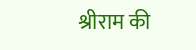श्रीराम की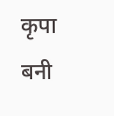कृपा बनी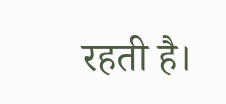रहती है।